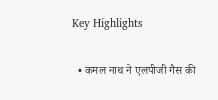Key Highlights

  • कमल नाथ ने एलपीजी गैस की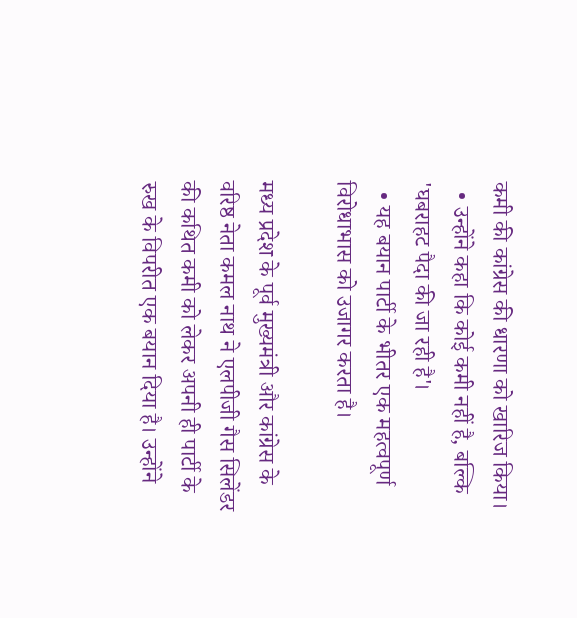कमी की कांग्रेस की धारणा को खारिज किया।
  • उन्होंने कहा कि कोई कमी नहीं है, बल्कि 'घबराहट पैदा की जा रही है'।
  • यह बयान पार्टी के भीतर एक महत्वपूर्ण विरोधाभास को उजागर करता है।

मध्य प्रदेश के पूर्व मुख्यमंत्री और कांग्रेस के वरिष्ठ नेता कमल नाथ ने एलपीजी गैस सिलेंडर की कथित कमी को लेकर अपनी ही पार्टी के रुख के विपरीत एक बयान दिया है। उन्होंने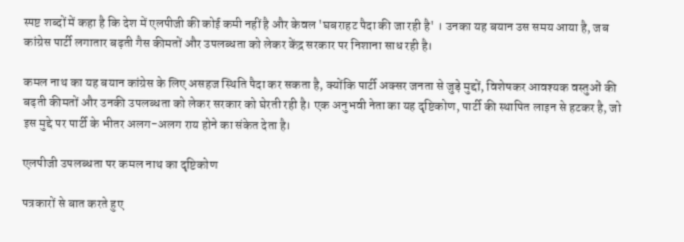स्पष्ट शब्दों में कहा है कि देश में एलपीजी की कोई कमी नहीं है और केवल 'घबराहट पैदा की जा रही है' । उनका यह बयान उस समय आया है, जब कांग्रेस पार्टी लगातार बढ़ती गैस कीमतों और उपलब्धता को लेकर केंद्र सरकार पर निशाना साध रही है।

कमल नाथ का यह बयान कांग्रेस के लिए असहज स्थिति पैदा कर सकता है, क्योंकि पार्टी अक्सर जनता से जुड़े मुद्दों, विशेषकर आवश्यक वस्तुओं की बढ़ती कीमतों और उनकी उपलब्धता को लेकर सरकार को घेरती रही है। एक अनुभवी नेता का यह दृष्टिकोण, पार्टी की स्थापित लाइन से हटकर है, जो इस मुद्दे पर पार्टी के भीतर अलग-अलग राय होने का संकेत देता है।

एलपीजी उपलब्धता पर कमल नाथ का दृष्टिकोण

पत्रकारों से बात करते हुए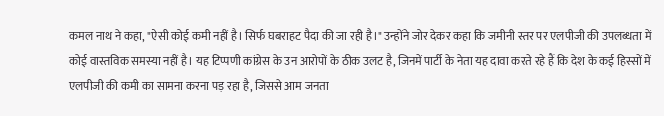कमल नाथ ने कहा, "ऐसी कोई कमी नहीं है। सिर्फ घबराहट पैदा की जा रही है।" उन्होंने जोर देकर कहा कि जमीनी स्तर पर एलपीजी की उपलब्धता में कोई वास्तविक समस्या नहीं है। यह टिप्पणी कांग्रेस के उन आरोपों के ठीक उलट है, जिनमें पार्टी के नेता यह दावा करते रहे हैं कि देश के कई हिस्सों में एलपीजी की कमी का सामना करना पड़ रहा है, जिससे आम जनता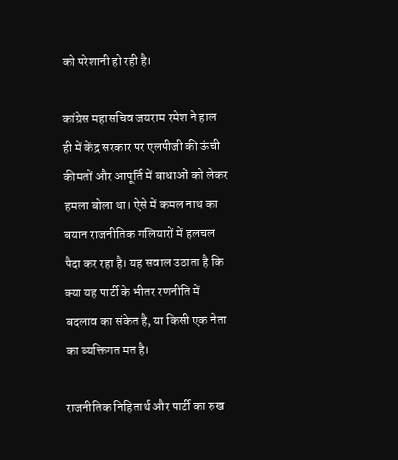को परेशानी हो रही है।

कांग्रेस महासचिव जयराम रमेश ने हाल ही में केंद्र सरकार पर एलपीजी की ऊंची कीमतों और आपूर्ति में बाधाओं को लेकर हमला बोला था। ऐसे में कमल नाथ का बयान राजनीतिक गलियारों में हलचल पैदा कर रहा है। यह सवाल उठाता है कि क्या यह पार्टी के भीतर रणनीति में बदलाव का संकेत है, या किसी एक नेता का व्यक्तिगत मत है।

राजनीतिक निहितार्थ और पार्टी का रुख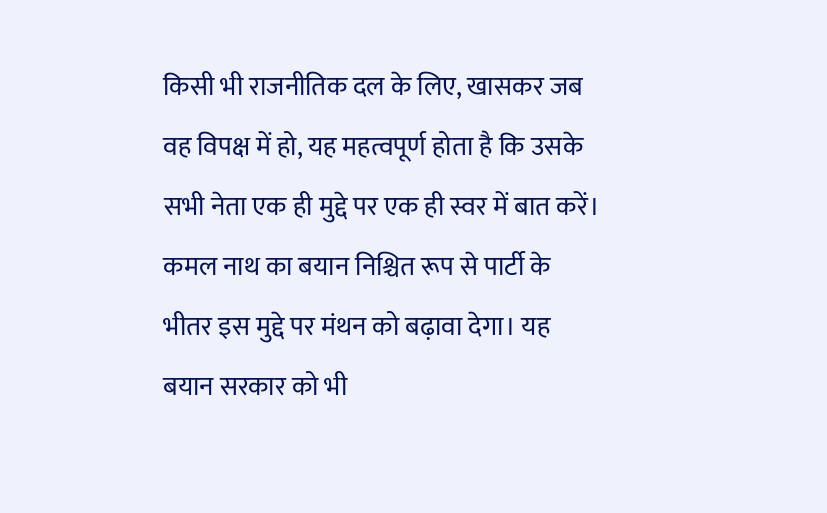किसी भी राजनीतिक दल के लिए, खासकर जब वह विपक्ष में हो, यह महत्वपूर्ण होता है कि उसके सभी नेता एक ही मुद्दे पर एक ही स्वर में बात करें। कमल नाथ का बयान निश्चित रूप से पार्टी के भीतर इस मुद्दे पर मंथन को बढ़ावा देगा। यह बयान सरकार को भी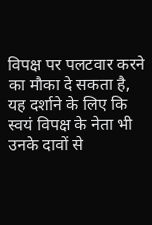विपक्ष पर पलटवार करने का मौका दे सकता है, यह दर्शाने के लिए कि स्वयं विपक्ष के नेता भी उनके दावों से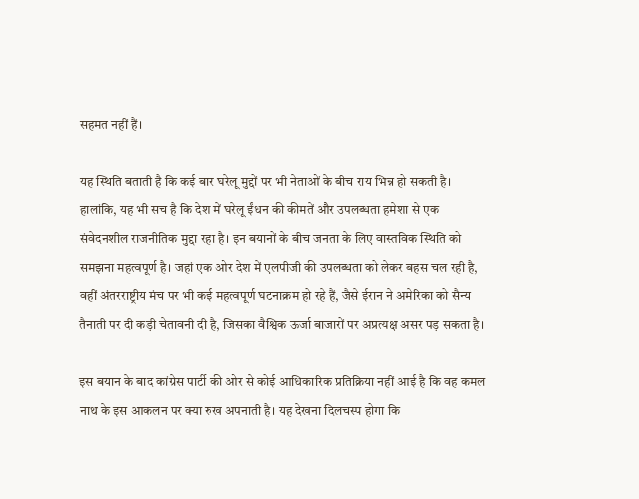सहमत नहीं हैं।

यह स्थिति बताती है कि कई बार घरेलू मुद्दों पर भी नेताओं के बीच राय भिन्न हो सकती है। हालांकि, यह भी सच है कि देश में घरेलू ईंधन की कीमतें और उपलब्धता हमेशा से एक संवेदनशील राजनीतिक मुद्दा रहा है। इन बयानों के बीच जनता के लिए वास्तविक स्थिति को समझना महत्वपूर्ण है। जहां एक ओर देश में एलपीजी की उपलब्धता को लेकर बहस चल रही है, वहीं अंतरराष्ट्रीय मंच पर भी कई महत्वपूर्ण घटनाक्रम हो रहे हैं, जैसे ईरान ने अमेरिका को सैन्य तैनाती पर दी कड़ी चेतावनी दी है, जिसका वैश्विक ऊर्जा बाजारों पर अप्रत्यक्ष असर पड़ सकता है।

इस बयान के बाद कांग्रेस पार्टी की ओर से कोई आधिकारिक प्रतिक्रिया नहीं आई है कि वह कमल नाथ के इस आकलन पर क्या रुख अपनाती है। यह देखना दिलचस्प होगा कि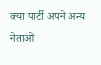क्या पार्टी अपने अन्य नेताओं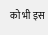को भी इस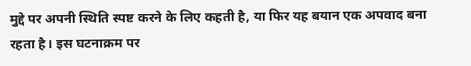मुद्दे पर अपनी स्थिति स्पष्ट करने के लिए कहती है, या फिर यह बयान एक अपवाद बना रहता है। इस घटनाक्रम पर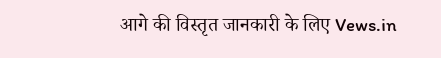आगे की विस्तृत जानकारी के लिए Vews.in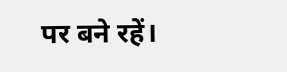पर बने रहें।